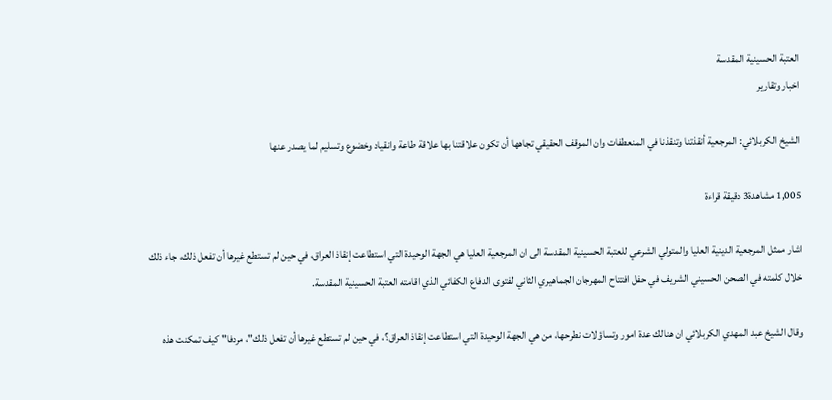العتبة الحسينية المقدسة
اخبار وتقارير

الشيخ الكربلائي: المرجعية أنقذتنا وتنقذنا في المنعطفات وان الموقف الحقيقي تجاهها أن تكون علاقتنا بها علاقة طاعة وانقياد وخضوع وتسليم لما يصدر عنها

1,005 مشاهدة3 دقيقة قراءة

اشار ممثل المرجعية الدينية العليا والمتولي الشرعي للعتبة الحسينية المقدسة الى ان المرجعية العليا هي الجهة الوحيدة التي استطاعت إنقاذ العراق، في حين لم تستطع غيرها أن تفعل ذلك، جاء ذلك خلال كلمته في الصحن الحسيني الشريف في حفل افتتاح المهرجان الجماهيري الثاني لفتوى الدفاع الكفائي الذي اقامته العتبة الحسينية المقدسة.

وقال الشيخ عبد المهدي الكربلائي ان هنالك عدة امور وتساؤلات نطرحها، من هي الجهة الوحيدة التي استطاعت إنقاذ العراق؟، في حين لم تستطع غيرها أن تفعل ذلك"، مردفا" كيف تمكنت هذه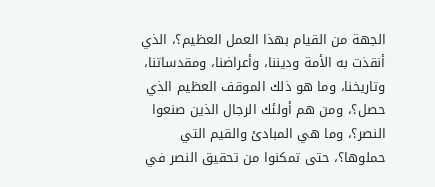الجهة من القيام بهذا العمل العظيم؟، الذي أنقذت به الأمة وديننا، وأعراضنا، ومقدساتنا، وتاريخنا، وما هو ذلك الموقف العظيم الذي حصل؟، ومن هم أولئك الرجال الذين صنعوا النصر؟، وما هي المبادئ والقيم التي حملوها؟، حتى تمكنوا من تحقيق النصر في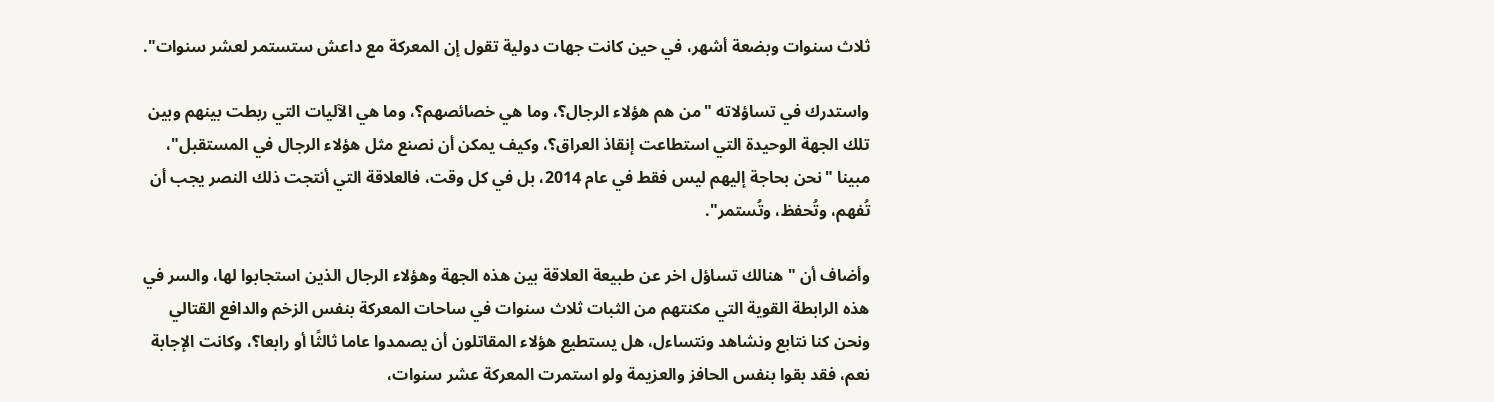ثلاث سنوات وبضعة أشهر، في حين كانت جهات دولية تقول إن المعركة مع داعش ستستمر لعشر سنوات".

واستدرك في تساؤلاته "من هم هؤلاء الرجال؟، وما هي خصائصهم؟، وما هي الآليات التي ربطت بينهم وبين تلك الجهة الوحيدة التي استطاعت إنقاذ العراق؟، وكيف يمكن أن نصنع مثل هؤلاء الرجال في المستقبل"، مبينا "نحن بحاجة إليهم ليس فقط في عام 2014، بل في كل وقت، فالعلاقة التي أنتجت ذلك النصر يجب أن تُفهم، وتُحفظ، وتُستمر".

وأضاف أن "هنالك تساؤل اخر عن طبيعة العلاقة بين هذه الجهة وهؤلاء الرجال الذين استجابوا لها، والسر في هذه الرابطة القوية التي مكنتهم من الثبات ثلاث سنوات في ساحات المعركة بنفس الزخم والدافع القتالي ونحن كنا نتابع ونشاهد ونتساءل، هل يستطيع هؤلاء المقاتلون أن يصمدوا عاما ثالثًا أو رابعا؟، وكانت الإجابة نعم، فقد بقوا بنفس الحافز والعزيمة ولو استمرت المعركة عشر سنوات،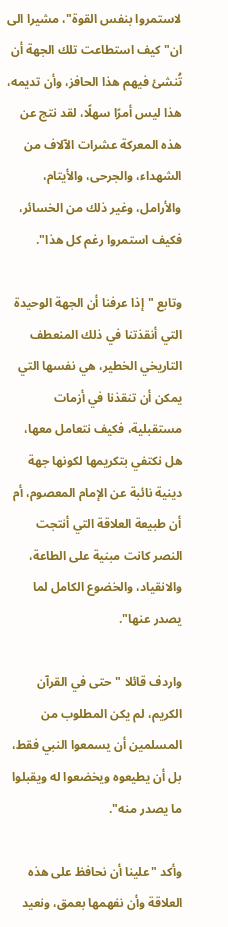لاستمروا بنفس القوة"، مشيرا الى ان" كيف استطاعت تلك الجهة أن تُنشئ فيهم هذا الحافز، وأن تديمه، هذا ليس أمرًا سهلًا، لقد نتج عن هذه المعركة عشرات الآلاف من الشهداء، والجرحى، والأيتام، والأرامل، وغير ذلك من الخسائر، فكيف استمروا رغم كل هذا".

وتابع "إذا عرفنا أن الجهة الوحيدة التي أنقذتنا في ذلك المنعطف التاريخي الخطير، هي نفسها التي يمكن أن تنقذنا في أزمات مستقبلية، فكيف نتعامل معها، هل نكتفي بتكريمها لكونها جهة دينية نائبة عن الإمام المعصوم، أم أن طبيعة العلاقة التي أنتجت النصر كانت مبنية على الطاعة، والانقياد، والخضوع الكامل لما يصدر عنها".

واردف قائلا "حتى في القرآن الكريم، لم يكن المطلوب من المسلمين أن يسمعوا النبي فقط، بل أن يطيعوه ويخضعوا له ويقبلوا ما يصدر منه".

وأكد "علينا أن نحافظ على هذه العلاقة وأن نفهمها بعمق، ونعيد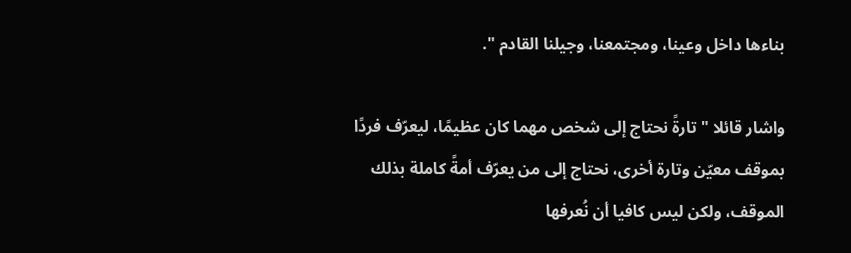بناءها داخل وعينا، ومجتمعنا، وجيلنا القادم ".

واشار قائلا "تارةً نحتاج إلى شخص مهما كان عظيمًا، ليعرّف فردًا بموقف معيّن وتارة أخرى، نحتاج إلى من يعرّف أمةً كاملة بذلك الموقف، ولكن ليس كافيا أن نُعرفها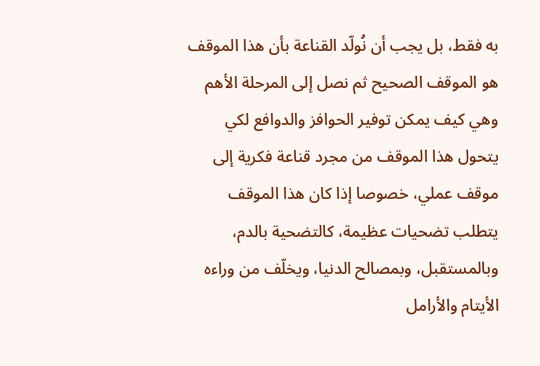به فقط، بل يجب أن نُولّد القناعة بأن هذا الموقف هو الموقف الصحيح ثم نصل إلى المرحلة الأهم وهي كيف يمكن توفير الحوافز والدوافع لكي يتحول هذا الموقف من مجرد قناعة فكرية إلى موقف عملي، خصوصا إذا كان هذا الموقف يتطلب تضحيات عظيمة، كالتضحية بالدم، وبالمستقبل، وبمصالح الدنيا، ويخلّف من وراءه الأيتام والأرامل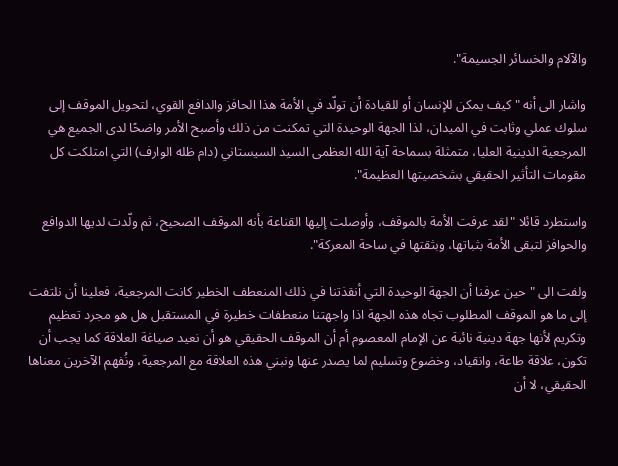والآلام والخسائر الجسيمة".

واشار الى أنه "كيف يمكن للإنسان أو للقيادة أن تولّد في الأمة هذا الحافز والدافع القوي، لتحويل الموقف إلى سلوك عملي وثابت في الميدان، لذا الجهة الوحيدة التي تمكنت من ذلك وأصبح الأمر واضحًا لدى الجميع هي المرجعية الدينية العليا، متمثلة بسماحة آية الله العظمى السيد السيستاني (دام ظله الوارف) التي امتلكت كل مقومات التأثير الحقيقي بشخصيتها العظيمة".

واستطرد قائلا "لقد عرفت الأمة بالموقف، وأوصلت إليها القناعة بأنه الموقف الصحيح، ثم ولّدت لديها الدوافع والحوافز لتبقى الأمة بثباتها، وبثقتها في ساحة المعركة".

ولفت الى " حين عرفنا أن الجهة الوحيدة التي أنقذتنا في ذلك المنعطف الخطير كانت المرجعية، فعلينا أن نلتفت إلى ما هو الموقف المطلوب تجاه هذه الجهة اذا واجهتنا منعطفات خطيرة في المستقبل هل هو مجرد تعظيم وتكريم لأنها جهة دينية نائبة عن الإمام المعصوم أم أن الموقف الحقيقي هو أن نعيد صياغة العلاقة كما يجب أن تكون، علاقة طاعة، وانقياد، وخضوع وتسليم لما يصدر عنها ونبني هذه العلاقة مع المرجعية، ونُفهم الآخرين معناها الحقيقي، لا أن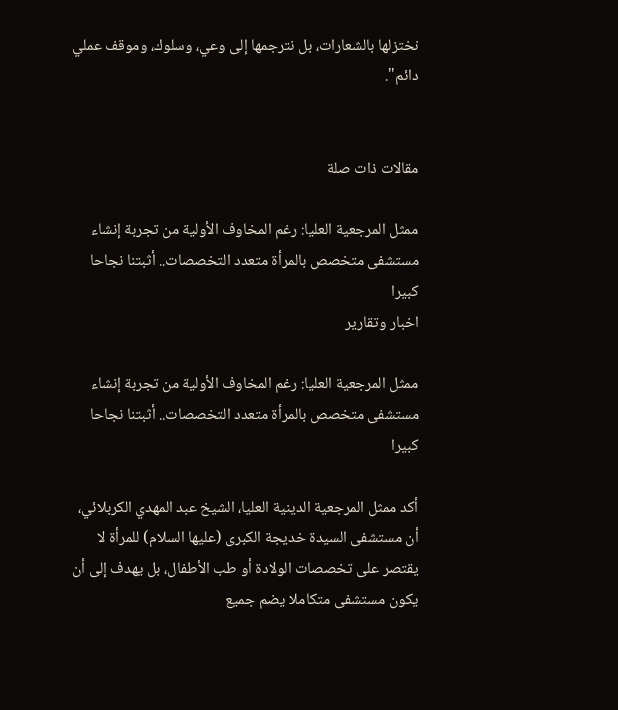نختزلها بالشعارات، بل نترجمها إلى وعي، وسلوك، وموقف عملي دائم".


مقالات ذات صلة

ممثل المرجعية العليا: رغم المخاوف الأولية من تجربة إنشاء مستشفى متخصص بالمرأة متعدد التخصصات.. أثبتنا نجاحا كبيرا
اخبار وتقارير

ممثل المرجعية العليا: رغم المخاوف الأولية من تجربة إنشاء مستشفى متخصص بالمرأة متعدد التخصصات.. أثبتنا نجاحا كبيرا

أكد ممثل المرجعية الدينية العليا، الشيخ عبد المهدي الكربلائي، أن مستشفى السيدة خديجة الكبرى (عليها السلام) للمرأة لا يقتصر على تخصصات الولادة أو طب الأطفال، بل يهدف إلى أن يكون مستشفى متكاملا يضم جميع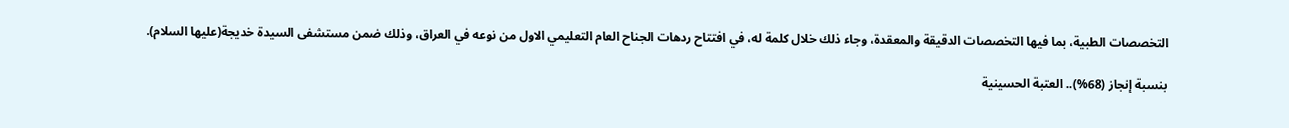التخصصات الطبية، بما فيها التخصصات الدقيقة والمعقدة، وجاء ذلك خلال كلمة له، في افتتاح ردهات الجناح العام التعليمي الاول من نوعه في العراق، وذلك ضمن مستشفى السيدة خديجة(عليها السلام).

بنسبة إنجاز (68%).. العتبة الحسينية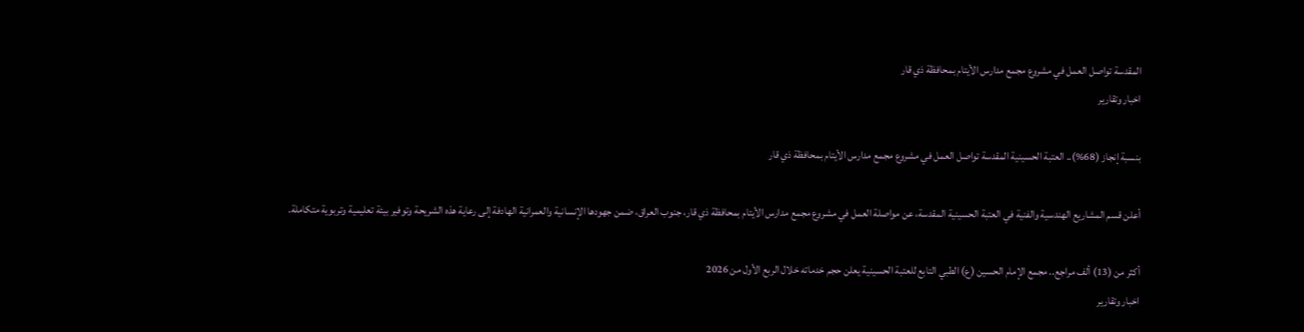المقدسة تواصل العمل في مشروع مجمع مدارس الأيتام بمحافظة ذي قار
اخبار وتقارير

بنسبة إنجاز (68%).. العتبة الحسينية المقدسة تواصل العمل في مشروع مجمع مدارس الأيتام بمحافظة ذي قار

أعلن قسم المشاريع الهندسية والفنية في العتبة الحسينية المقدسة، عن مواصلة العمل في مشروع مجمع مدارس الأيتام بمحافظة ذي قار، جنوب العراق، ضمن جهودها الإنسانية والعمرانية الهادفة إلى رعاية هذه الشريحة وتوفير بيئة تعليمية وتربوية متكاملة.

أكثر من (13) ألف مراجع.. مجمع الإمام الحسين (ع) الطبي التابع للعتبة الحسينية يعلن حجم خدماته خلال الربع الأول من 2026
اخبار وتقارير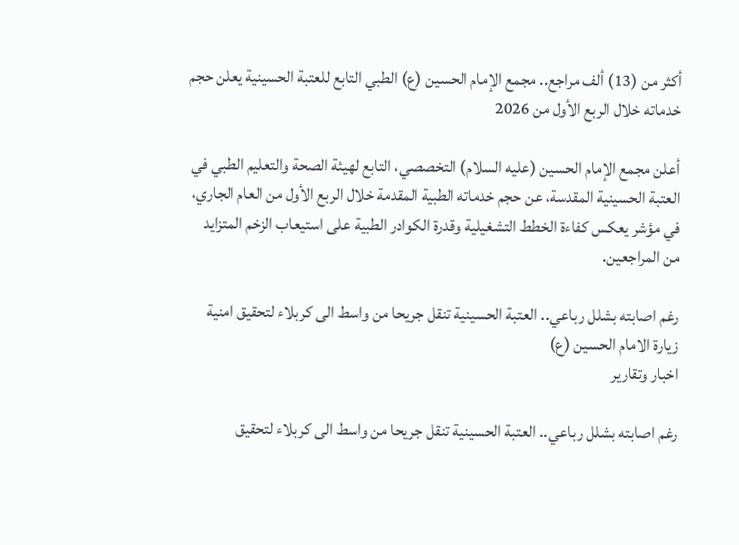أكثر من (13) ألف مراجع.. مجمع الإمام الحسين (ع) الطبي التابع للعتبة الحسينية يعلن حجم خدماته خلال الربع الأول من 2026

أعلن مجمع الإمام الحسين (عليه السلام) التخصصي، التابع لهيئة الصحة والتعليم الطبي في العتبة الحسينية المقدسة، عن حجم خدماته الطبية المقدمة خلال الربع الأول من العام الجاري، في مؤشر يعكس كفاءة الخطط التشغيلية وقدرة الكوادر الطبية على استيعاب الزخم المتزايد من المراجعين.

رغم اصابته بشلل رباعي.. العتبة الحسينية تنقل جريحا من واسط الى كربلاء لتحقيق امنية زيارة الامام الحسين (ع)
اخبار وتقارير

رغم اصابته بشلل رباعي.. العتبة الحسينية تنقل جريحا من واسط الى كربلاء لتحقيق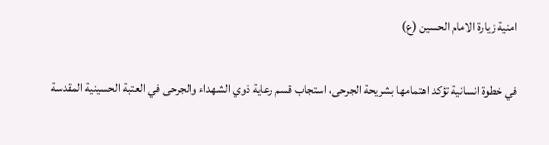امنية زيارة الامام الحسين (ع)

في خطوة انسانية تؤكد اهتمامها بشريحة الجرحى، استجاب قسم رعاية ذوي الشهداء والجرحى في العتبة الحسينية المقدسة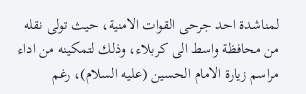لمناشدة احد جرحى القوات الامنية، حيث تولى نقله من محافظة واسط الى كربلاء، وذلك لتمكينه من اداء مراسم زيارة الامام الحسين (عليه السلام)، رغم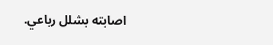اصابته بشلل رباعي.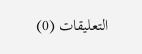التعليقات (0)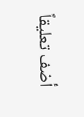أضف تعليقاً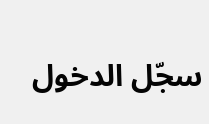سجّل الدخول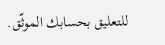للتعليق بحسابك الموثّق.